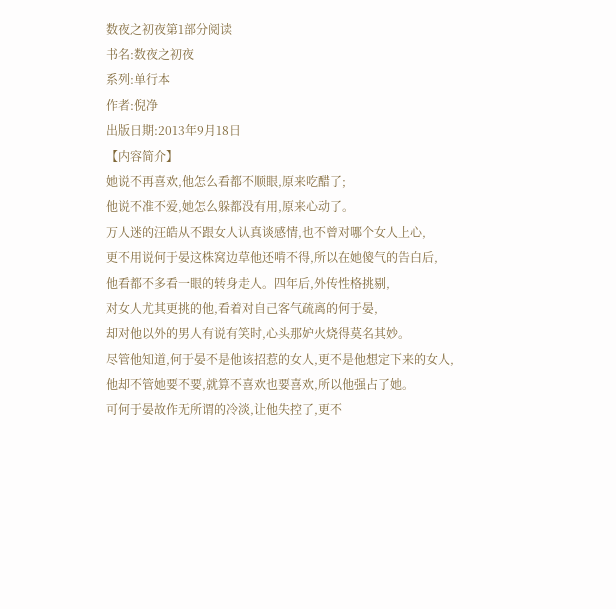数夜之初夜第1部分阅读
书名:数夜之初夜
系列:单行本
作者:倪净
出版日期:2013年9月18日
【内容简介】
她说不再喜欢,他怎么看都不顺眼,原来吃醋了;
他说不准不爱,她怎么躲都没有用,原来心动了。
万人迷的汪皓从不跟女人认真谈感情,也不曾对哪个女人上心,
更不用说何于晏这株窝边草他还啃不得,所以在她傻气的告白后,
他看都不多看一眼的转身走人。四年后,外传性格挑剔,
对女人尤其更挑的他,看着对自己客气疏离的何于晏,
却对他以外的男人有说有笑时,心头那妒火烧得莫名其妙。
尽管他知道,何于晏不是他该招惹的女人,更不是他想定下来的女人,
他却不管她要不要,就算不喜欢也要喜欢,所以他强占了她。
可何于晏故作无所谓的冷淡,让他失控了,更不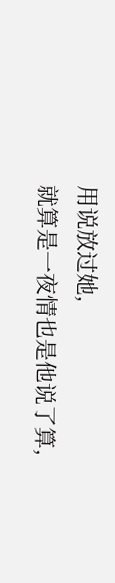用说放过她,
就算是一夜情也是他说了算,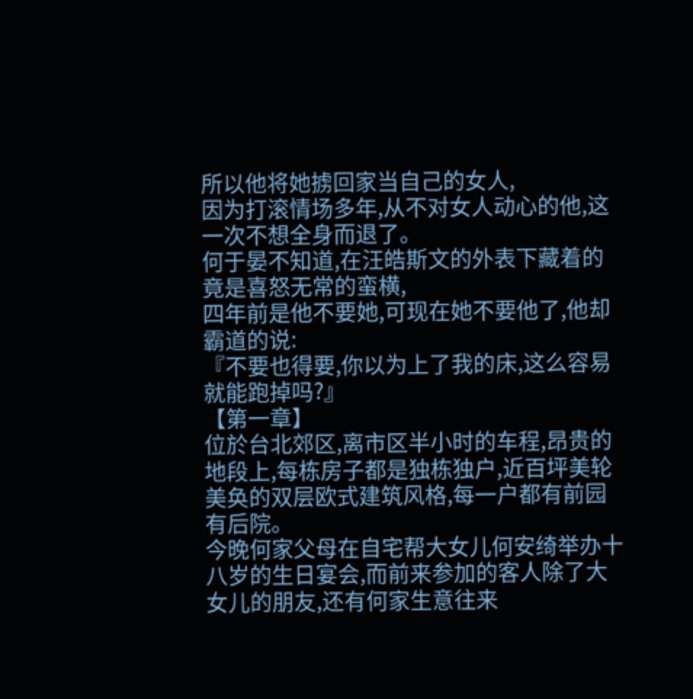所以他将她掳回家当自己的女人,
因为打滚情场多年,从不对女人动心的他,这一次不想全身而退了。
何于晏不知道,在汪皓斯文的外表下藏着的竟是喜怒无常的蛮横,
四年前是他不要她,可现在她不要他了,他却霸道的说:
『不要也得要,你以为上了我的床,这么容易就能跑掉吗?』
【第一章】
位於台北郊区,离市区半小时的车程,昂贵的地段上,每栋房子都是独栋独户,近百坪美轮美奂的双层欧式建筑风格,每一户都有前园有后院。
今晚何家父母在自宅帮大女儿何安绮举办十八岁的生日宴会,而前来参加的客人除了大女儿的朋友,还有何家生意往来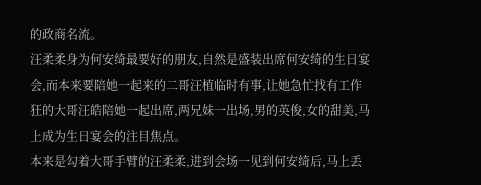的政商名流。
汪柔柔身为何安绮最要好的朋友,自然是盛装出席何安绮的生日宴会,而本来要陪她一起来的二哥汪植临时有事,让她急忙找有工作狂的大哥汪皓陪她一起出席,两兄妹一出场,男的英俊,女的甜美,马上成为生日宴会的注目焦点。
本来是勾着大哥手臂的汪柔柔,进到会场一见到何安绮后,马上丢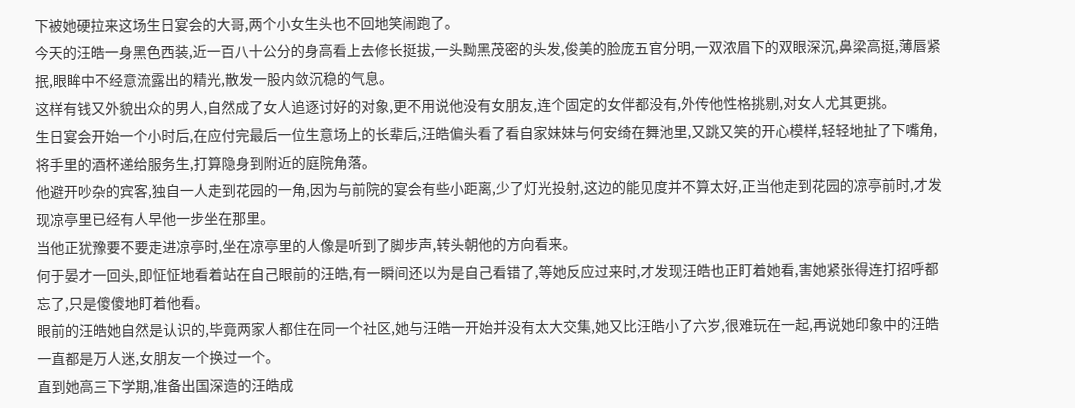下被她硬拉来这场生日宴会的大哥,两个小女生头也不回地笑闹跑了。
今天的汪皓一身黑色西装,近一百八十公分的身高看上去修长挺拔,一头黝黑茂密的头发,俊美的脸庞五官分明,一双浓眉下的双眼深沉,鼻梁高挺,薄唇紧抿,眼眸中不经意流露出的精光,散发一股内敛沉稳的气息。
这样有钱又外貌出众的男人,自然成了女人追逐讨好的对象,更不用说他没有女朋友,连个固定的女伴都没有,外传他性格挑剔,对女人尤其更挑。
生日宴会开始一个小时后,在应付完最后一位生意场上的长辈后,汪皓偏头看了看自家妹妹与何安绮在舞池里,又跳又笑的开心模样,轻轻地扯了下嘴角,将手里的酒杯递给服务生,打算隐身到附近的庭院角落。
他避开吵杂的宾客,独自一人走到花园的一角,因为与前院的宴会有些小距离,少了灯光投射,这边的能见度并不算太好,正当他走到花园的凉亭前时,才发现凉亭里已经有人早他一步坐在那里。
当他正犹豫要不要走进凉亭时,坐在凉亭里的人像是听到了脚步声,转头朝他的方向看来。
何于晏才一回头,即怔怔地看着站在自己眼前的汪皓,有一瞬间还以为是自己看错了,等她反应过来时,才发现汪皓也正盯着她看,害她紧张得连打招呼都忘了,只是傻傻地盯着他看。
眼前的汪皓她自然是认识的,毕竟两家人都住在同一个社区,她与汪皓一开始并没有太大交集,她又比汪皓小了六岁,很难玩在一起,再说她印象中的汪皓一直都是万人迷,女朋友一个换过一个。
直到她高三下学期,准备出国深造的汪皓成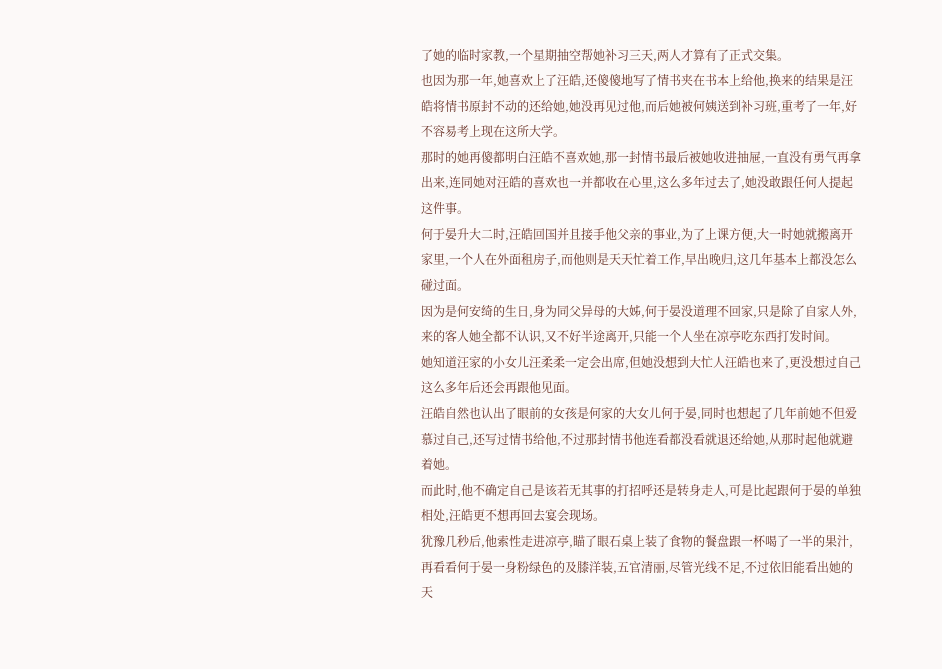了她的临时家教,一个星期抽空帮她补习三天,两人才算有了正式交集。
也因为那一年,她喜欢上了汪皓,还傻傻地写了情书夹在书本上给他,换来的结果是汪皓将情书原封不动的还给她,她没再见过他,而后她被何姨送到补习班,重考了一年,好不容易考上现在这所大学。
那时的她再傻都明白汪皓不喜欢她,那一封情书最后被她收进抽屉,一直没有勇气再拿出来,连同她对汪皓的喜欢也一并都收在心里,这么多年过去了,她没敢跟任何人提起这件事。
何于晏升大二时,汪皓回国并且接手他父亲的事业,为了上课方便,大一时她就搬离开家里,一个人在外面租房子,而他则是天天忙着工作,早出晚归,这几年基本上都没怎么碰过面。
因为是何安绮的生日,身为同父异母的大姊,何于晏没道理不回家,只是除了自家人外,来的客人她全都不认识,又不好半途离开,只能一个人坐在凉亭吃东西打发时间。
她知道汪家的小女儿汪柔柔一定会出席,但她没想到大忙人汪皓也来了,更没想过自己这么多年后还会再跟他见面。
汪皓自然也认出了眼前的女孩是何家的大女儿何于晏,同时也想起了几年前她不但爱慕过自己,还写过情书给他,不过那封情书他连看都没看就退还给她,从那时起他就避着她。
而此时,他不确定自己是该若无其事的打招呼还是转身走人,可是比起跟何于晏的单独相处,汪皓更不想再回去宴会现场。
犹豫几秒后,他索性走进凉亭,瞄了眼石桌上装了食物的餐盘跟一杯喝了一半的果汁,再看看何于晏一身粉绿色的及膝洋装,五官清丽,尽管光线不足,不过依旧能看出她的天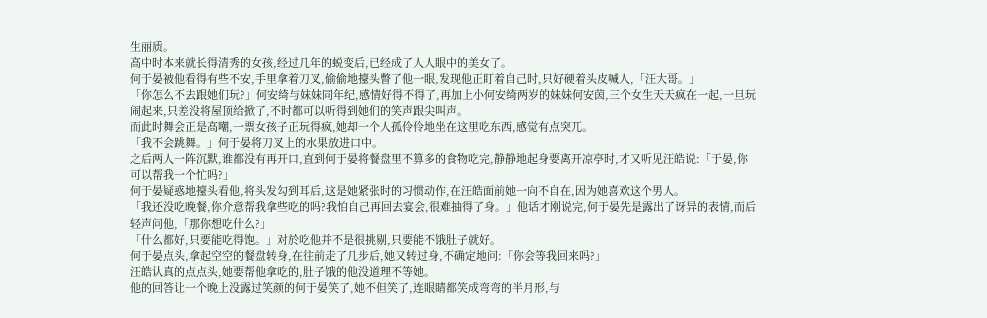生丽质。
高中时本来就长得清秀的女孩,经过几年的蜕变后,已经成了人人眼中的美女了。
何于晏被他看得有些不安,手里拿着刀叉,偷偷地擡头瞥了他一眼,发现他正盯着自己时,只好硬着头皮喊人,「汪大哥。」
「你怎么不去跟她们玩?」何安绮与妹妹同年纪,感情好得不得了,再加上小何安绮两岁的妹妹何安茵,三个女生天天疯在一起,一旦玩闹起来,只差没将屋顶给掀了,不时都可以听得到她们的笑声跟尖叫声。
而此时舞会正是高嘲,一票女孩子正玩得疯,她却一个人孤伶伶地坐在这里吃东西,感觉有点突兀。
「我不会跳舞。」何于晏将刀叉上的水果放进口中。
之后两人一阵沉默,谁都没有再开口,直到何于晏将餐盘里不算多的食物吃完,静静地起身要离开凉亭时,才又听见汪皓说:「于晏,你可以帮我一个忙吗?」
何于晏疑惑地擡头看他,将头发勾到耳后,这是她紧张时的习惯动作,在汪皓面前她一向不自在,因为她喜欢这个男人。
「我还没吃晚餐,你介意帮我拿些吃的吗?我怕自己再回去宴会,很难抽得了身。」他话才刚说完,何于晏先是露出了讶异的表情,而后轻声问他,「那你想吃什么?」
「什么都好,只要能吃得饱。」对於吃他并不是很挑剔,只要能不饿肚子就好。
何于晏点头,拿起空空的餐盘转身,在往前走了几步后,她又转过身,不确定地问:「你会等我回来吗?」
汪皓认真的点点头,她要帮他拿吃的,肚子饿的他没道理不等她。
他的回答让一个晚上没露过笑颜的何于晏笑了,她不但笑了,连眼睛都笑成弯弯的半月形,与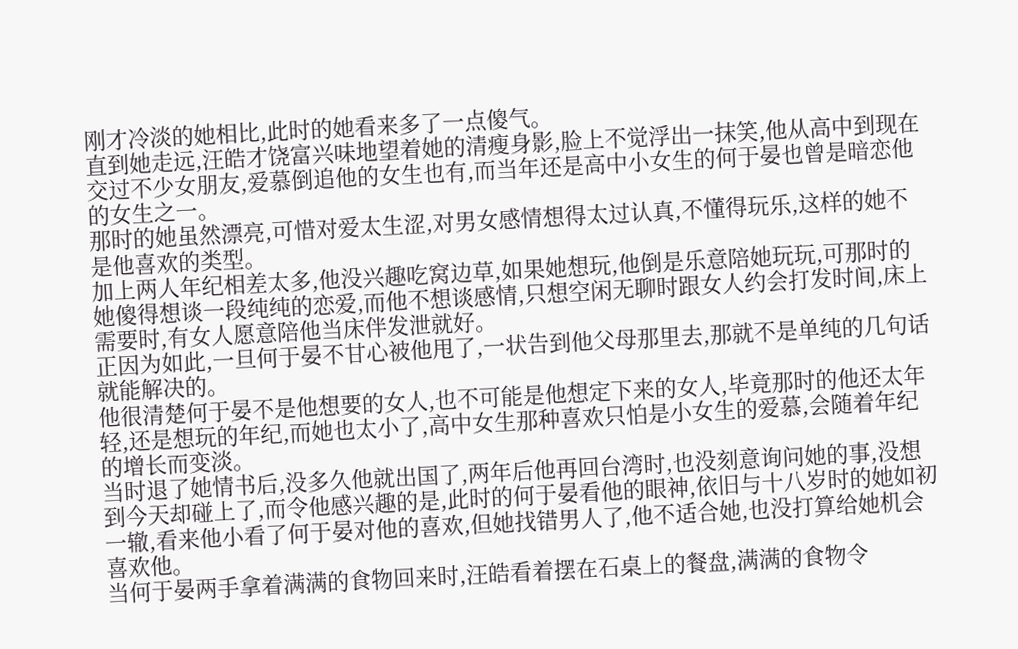刚才冷淡的她相比,此时的她看来多了一点傻气。
直到她走远,汪皓才饶富兴味地望着她的清瘦身影,脸上不觉浮出一抹笑,他从高中到现在交过不少女朋友,爱慕倒追他的女生也有,而当年还是高中小女生的何于晏也曾是暗恋他的女生之一。
那时的她虽然漂亮,可惜对爱太生涩,对男女感情想得太过认真,不懂得玩乐,这样的她不是他喜欢的类型。
加上两人年纪相差太多,他没兴趣吃窝边草,如果她想玩,他倒是乐意陪她玩玩,可那时的她傻得想谈一段纯纯的恋爱,而他不想谈感情,只想空闲无聊时跟女人约会打发时间,床上需要时,有女人愿意陪他当床伴发泄就好。
正因为如此,一旦何于晏不甘心被他甩了,一状告到他父母那里去,那就不是单纯的几句话就能解决的。
他很清楚何于晏不是他想要的女人,也不可能是他想定下来的女人,毕竟那时的他还太年轻,还是想玩的年纪,而她也太小了,高中女生那种喜欢只怕是小女生的爱慕,会随着年纪的增长而变淡。
当时退了她情书后,没多久他就出国了,两年后他再回台湾时,也没刻意询问她的事,没想到今天却碰上了,而令他感兴趣的是,此时的何于晏看他的眼神,依旧与十八岁时的她如初一辙,看来他小看了何于晏对他的喜欢,但她找错男人了,他不适合她,也没打算给她机会喜欢他。
当何于晏两手拿着满满的食物回来时,汪皓看着摆在石桌上的餐盘,满满的食物令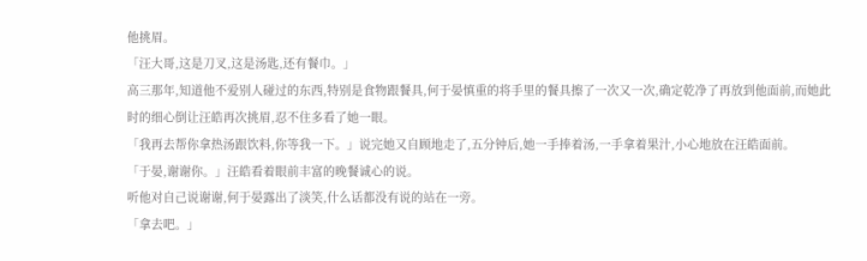他挑眉。
「汪大哥,这是刀叉,这是汤匙,还有餐巾。」
高三那年,知道他不爱别人碰过的东西,特别是食物跟餐具,何于晏慎重的将手里的餐具擦了一次又一次,确定乾净了再放到他面前,而她此时的细心倒让汪皓再次挑眉,忍不住多看了她一眼。
「我再去帮你拿热汤跟饮料,你等我一下。」说完她又自顾地走了,五分钟后,她一手捧着汤,一手拿着果汁,小心地放在汪皓面前。
「于晏,谢谢你。」汪皓看着眼前丰富的晚餐诚心的说。
听他对自己说谢谢,何于晏露出了淡笑,什么话都没有说的站在一旁。
「拿去吧。」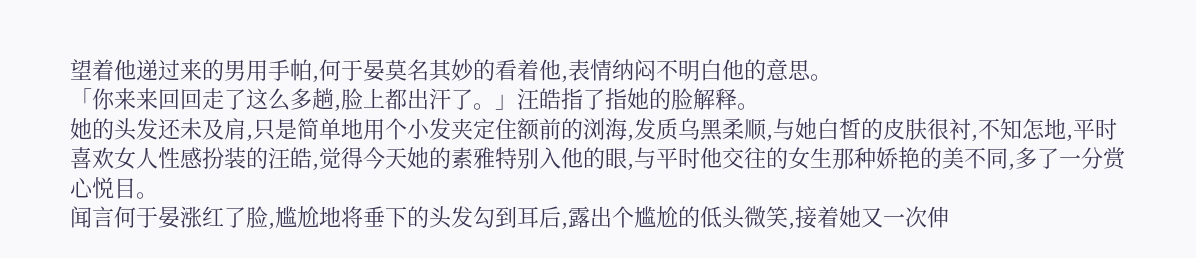望着他递过来的男用手帕,何于晏莫名其妙的看着他,表情纳闷不明白他的意思。
「你来来回回走了这么多趟,脸上都出汗了。」汪皓指了指她的脸解释。
她的头发还未及肩,只是简单地用个小发夹定住额前的浏海,发质乌黑柔顺,与她白皙的皮肤很衬,不知怎地,平时喜欢女人性感扮装的汪皓,觉得今天她的素雅特别入他的眼,与平时他交往的女生那种娇艳的美不同,多了一分赏心悦目。
闻言何于晏涨红了脸,尴尬地将垂下的头发勾到耳后,露出个尴尬的低头微笑,接着她又一次伸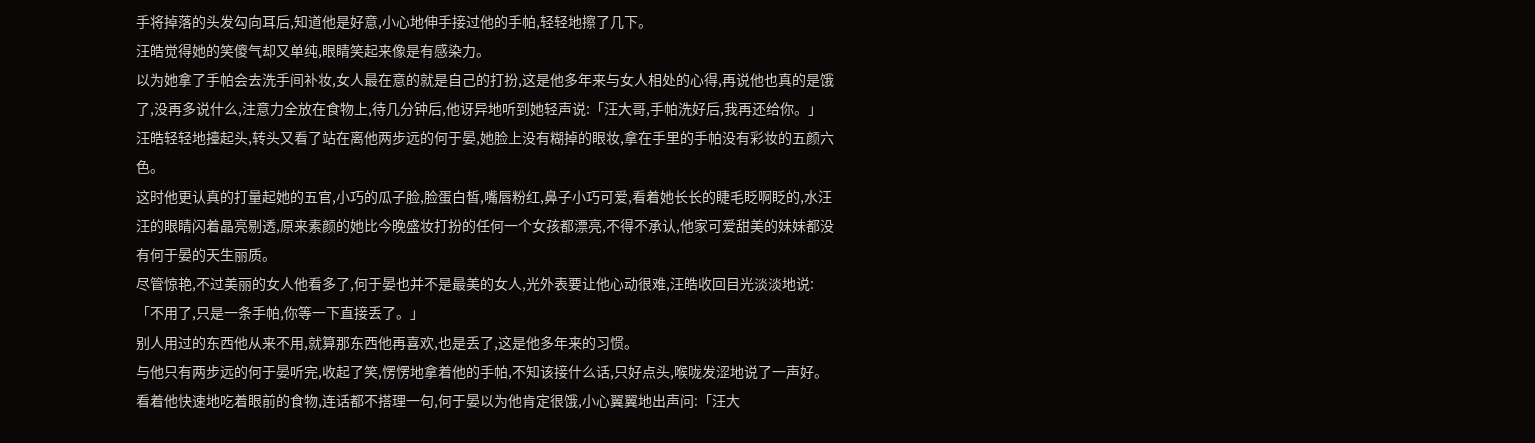手将掉落的头发勾向耳后,知道他是好意,小心地伸手接过他的手帕,轻轻地擦了几下。
汪皓觉得她的笑傻气却又单纯,眼睛笑起来像是有感染力。
以为她拿了手帕会去洗手间补妆,女人最在意的就是自己的打扮,这是他多年来与女人相处的心得,再说他也真的是饿了,没再多说什么,注意力全放在食物上,待几分钟后,他讶异地听到她轻声说:「汪大哥,手帕洗好后,我再还给你。」
汪皓轻轻地擡起头,转头又看了站在离他两步远的何于晏,她脸上没有糊掉的眼妆,拿在手里的手帕没有彩妆的五颜六色。
这时他更认真的打量起她的五官,小巧的瓜子脸,脸蛋白皙,嘴唇粉红,鼻子小巧可爱,看着她长长的睫毛眨啊眨的,水汪汪的眼睛闪着晶亮剔透,原来素颜的她比今晚盛妆打扮的任何一个女孩都漂亮,不得不承认,他家可爱甜美的妹妹都没有何于晏的天生丽质。
尽管惊艳,不过美丽的女人他看多了,何于晏也并不是最美的女人,光外表要让他心动很难,汪皓收回目光淡淡地说:「不用了,只是一条手帕,你等一下直接丢了。」
别人用过的东西他从来不用,就算那东西他再喜欢,也是丢了,这是他多年来的习惯。
与他只有两步远的何于晏听完,收起了笑,愣愣地拿着他的手帕,不知该接什么话,只好点头,喉咙发涩地说了一声好。
看着他快速地吃着眼前的食物,连话都不搭理一句,何于晏以为他肯定很饿,小心翼翼地出声问:「汪大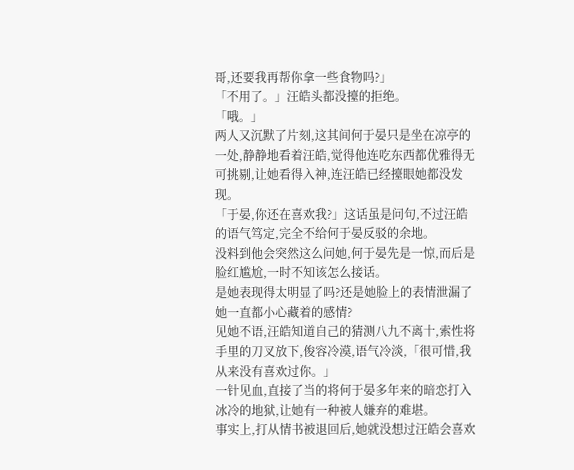哥,还要我再帮你拿一些食物吗?」
「不用了。」汪皓头都没擡的拒绝。
「哦。」
两人又沉默了片刻,这其间何于晏只是坐在凉亭的一处,静静地看着汪皓,觉得他连吃东西都优雅得无可挑剔,让她看得入神,连汪皓已经擡眼她都没发现。
「于晏,你还在喜欢我?」这话虽是问句,不过汪皓的语气笃定,完全不给何于晏反驳的余地。
没料到他会突然这么问她,何于晏先是一惊,而后是脸红尴尬,一时不知该怎么接话。
是她表现得太明显了吗?还是她脸上的表情泄漏了她一直都小心藏着的感情?
见她不语,汪皓知道自己的猜测八九不离十,索性将手里的刀叉放下,俊容冷漠,语气冷淡,「很可惜,我从来没有喜欢过你。」
一针见血,直接了当的将何于晏多年来的暗恋打入冰冷的地狱,让她有一种被人嫌弃的难堪。
事实上,打从情书被退回后,她就没想过汪皓会喜欢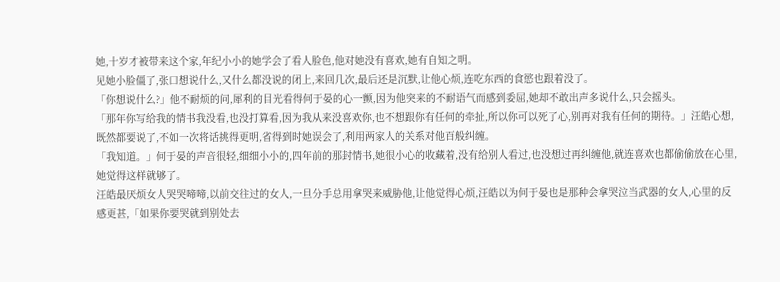她,十岁才被带来这个家,年纪小小的她学会了看人脸色,他对她没有喜欢,她有自知之明。
见她小脸僵了,张口想说什么,又什么都没说的闭上,来回几次,最后还是沉默,让他心烦,连吃东西的食慾也跟着没了。
「你想说什么?」他不耐烦的问,犀利的目光看得何于晏的心一颤,因为他突来的不耐语气而感到委屈,她却不敢出声多说什么,只会摇头。
「那年你写给我的情书我没看,也没打算看,因为我从来没喜欢你,也不想跟你有任何的牵扯,所以你可以死了心,别再对我有任何的期待。」汪皓心想,既然都要说了,不如一次将话挑得更明,省得到时她误会了,利用两家人的关系对他百般纠缠。
「我知道。」何于晏的声音很轻,细细小小的,四年前的那封情书,她很小心的收藏着,没有给别人看过,也没想过再纠缠他,就连喜欢也都偷偷放在心里,她觉得这样就够了。
汪皓最厌烦女人哭哭啼啼,以前交往过的女人,一旦分手总用拿哭来威胁他,让他觉得心烦,汪皓以为何于晏也是那种会拿哭泣当武器的女人,心里的反感更甚,「如果你要哭就到别处去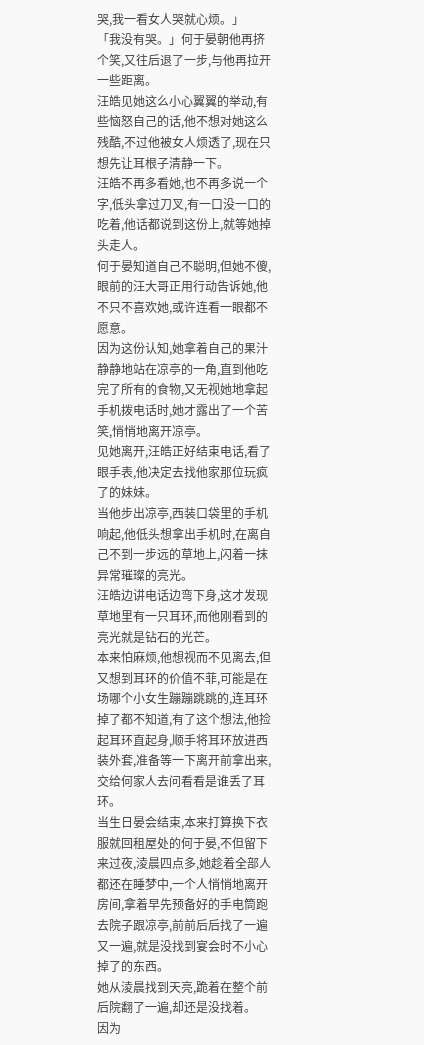哭,我一看女人哭就心烦。」
「我没有哭。」何于晏朝他再挤个笑,又往后退了一步,与他再拉开一些距离。
汪皓见她这么小心翼翼的举动,有些恼怒自己的话,他不想对她这么残酷,不过他被女人烦透了,现在只想先让耳根子清静一下。
汪皓不再多看她,也不再多说一个字,低头拿过刀叉,有一口没一口的吃着,他话都说到这份上,就等她掉头走人。
何于晏知道自己不聪明,但她不傻,眼前的汪大哥正用行动告诉她,他不只不喜欢她,或许连看一眼都不愿意。
因为这份认知,她拿着自己的果汁静静地站在凉亭的一角,直到他吃完了所有的食物,又无视她地拿起手机拨电话时,她才露出了一个苦笑,悄悄地离开凉亭。
见她离开,汪皓正好结束电话,看了眼手表,他决定去找他家那位玩疯了的妹妹。
当他步出凉亭,西装口袋里的手机响起,他低头想拿出手机时,在离自己不到一步远的草地上,闪着一抹异常璀璨的亮光。
汪皓边讲电话边弯下身,这才发现草地里有一只耳环,而他刚看到的亮光就是钻石的光芒。
本来怕麻烦,他想视而不见离去,但又想到耳环的价值不菲,可能是在场哪个小女生蹦蹦跳跳的,连耳环掉了都不知道,有了这个想法,他捡起耳环直起身,顺手将耳环放进西装外套,准备等一下离开前拿出来,交给何家人去问看看是谁丢了耳环。
当生日晏会结束,本来打算换下衣服就回租屋处的何于晏,不但留下来过夜,淩晨四点多,她趁着全部人都还在睡梦中,一个人悄悄地离开房间,拿着早先预备好的手电筒跑去院子跟凉亭,前前后后找了一遍又一遍,就是没找到宴会时不小心掉了的东西。
她从淩晨找到天亮,跪着在整个前后院翻了一遍,却还是没找着。
因为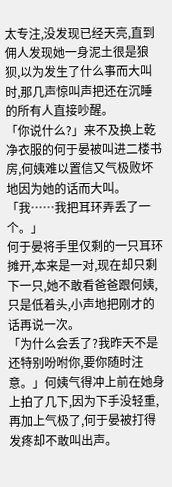太专注,没发现已经天亮,直到佣人发现她一身泥土很是狼狈,以为发生了什么事而大叫时,那几声惊叫声把还在沉睡的所有人直接吵醒。
「你说什么?」来不及换上乾净衣服的何于晏被叫进二楼书房,何姨难以置信又气极败坏地因为她的话而大叫。
「我……我把耳环弄丢了一个。」
何于晏将手里仅剩的一只耳环摊开,本来是一对,现在却只剩下一只,她不敢看爸爸跟何姨,只是低着头,小声地把刚才的话再说一次。
「为什么会丢了?我昨天不是还特别吩咐你,要你随时注意。」何姨气得冲上前在她身上拍了几下,因为下手没轻重,再加上气极了,何于晏被打得发疼却不敢叫出声。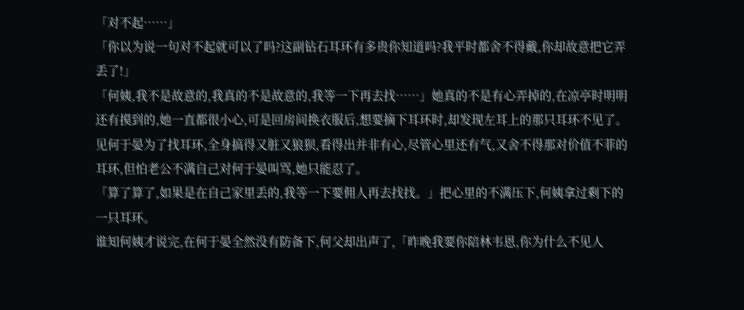「对不起……」
「你以为说一句对不起就可以了吗?这副钻石耳环有多贵你知道吗?我平时都舍不得戴,你却故意把它弄丢了!」
「何姨,我不是故意的,我真的不是故意的,我等一下再去找……」她真的不是有心弄掉的,在凉亭时明明还有摸到的,她一直都很小心,可是回房间换衣服后,想要摘下耳环时,却发现左耳上的那只耳环不见了。
见何于晏为了找耳环,全身搞得又脏又狼狈,看得出并非有心,尽管心里还有气,又舍不得那对价值不菲的耳环,但怕老公不满自己对何于晏叫骂,她只能忍了。
「算了算了,如果是在自己家里丢的,我等一下要佣人再去找找。」把心里的不满压下,何姨拿过剩下的一只耳环。
谁知何姨才说完,在何于晏全然没有防备下,何父却出声了,「昨晚我要你陪林韦恩,你为什么不见人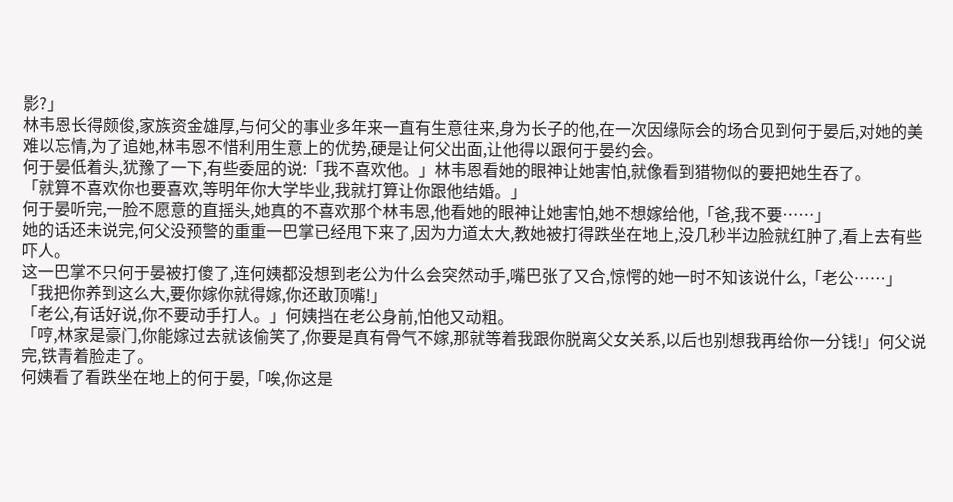影?」
林韦恩长得颇俊,家族资金雄厚,与何父的事业多年来一直有生意往来,身为长子的他,在一次因缘际会的场合见到何于晏后,对她的美难以忘情,为了追她,林韦恩不惜利用生意上的优势,硬是让何父出面,让他得以跟何于晏约会。
何于晏低着头,犹豫了一下,有些委屈的说:「我不喜欢他。」林韦恩看她的眼神让她害怕,就像看到猎物似的要把她生吞了。
「就算不喜欢你也要喜欢,等明年你大学毕业,我就打算让你跟他结婚。」
何于晏听完,一脸不愿意的直摇头,她真的不喜欢那个林韦恩,他看她的眼神让她害怕,她不想嫁给他,「爸,我不要……」
她的话还未说完,何父没预警的重重一巴掌已经甩下来了,因为力道太大,教她被打得跌坐在地上,没几秒半边脸就红肿了,看上去有些吓人。
这一巴掌不只何于晏被打傻了,连何姨都没想到老公为什么会突然动手,嘴巴张了又合,惊愕的她一时不知该说什么,「老公……」
「我把你养到这么大,要你嫁你就得嫁,你还敢顶嘴!」
「老公,有话好说,你不要动手打人。」何姨挡在老公身前,怕他又动粗。
「哼,林家是豪门,你能嫁过去就该偷笑了,你要是真有骨气不嫁,那就等着我跟你脱离父女关系,以后也别想我再给你一分钱!」何父说完,铁青着脸走了。
何姨看了看跌坐在地上的何于晏,「唉,你这是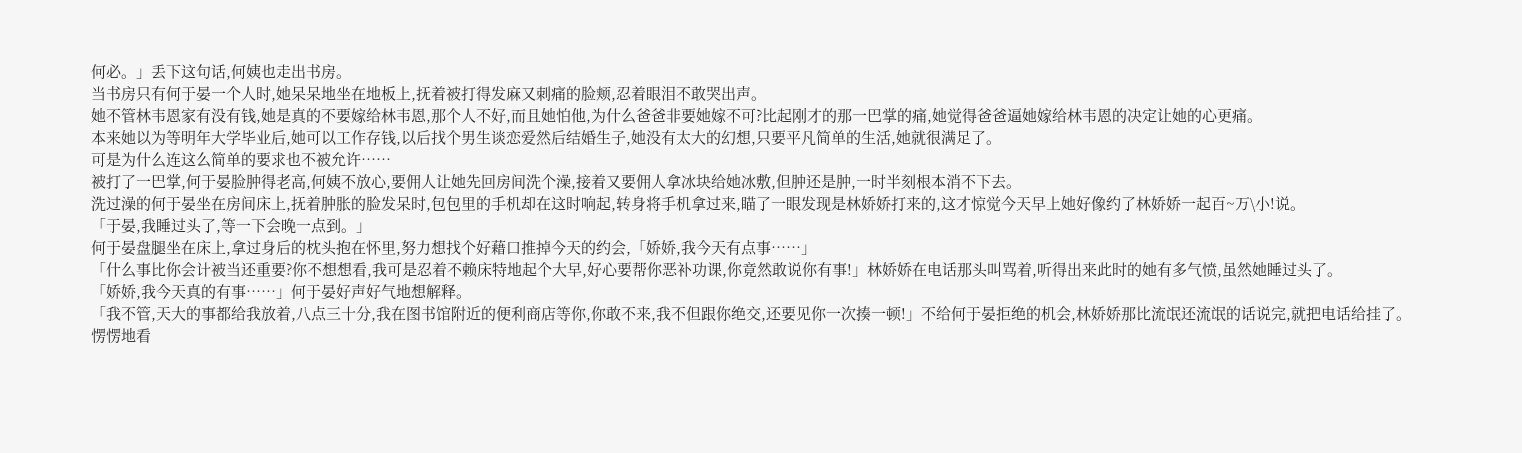何必。」丢下这句话,何姨也走出书房。
当书房只有何于晏一个人时,她呆呆地坐在地板上,抚着被打得发麻又刺痛的脸颊,忍着眼泪不敢哭出声。
她不管林韦恩家有没有钱,她是真的不要嫁给林韦恩,那个人不好,而且她怕他,为什么爸爸非要她嫁不可?比起刚才的那一巴掌的痛,她觉得爸爸逼她嫁给林韦恩的决定让她的心更痛。
本来她以为等明年大学毕业后,她可以工作存钱,以后找个男生谈恋爱然后结婚生子,她没有太大的幻想,只要平凡简单的生活,她就很满足了。
可是为什么连这么简单的要求也不被允许……
被打了一巴掌,何于晏脸肿得老高,何姨不放心,要佣人让她先回房间洗个澡,接着又要佣人拿冰块给她冰敷,但肿还是肿,一时半刻根本消不下去。
洗过澡的何于晏坐在房间床上,抚着肿胀的脸发呆时,包包里的手机却在这时响起,转身将手机拿过来,瞄了一眼发现是林娇娇打来的,这才惊觉今天早上她好像约了林娇娇一起百~万\小!说。
「于晏,我睡过头了,等一下会晚一点到。」
何于晏盘腿坐在床上,拿过身后的枕头抱在怀里,努力想找个好藉口推掉今天的约会,「娇娇,我今天有点事……」
「什么事比你会计被当还重要?你不想想看,我可是忍着不赖床特地起个大早,好心要帮你恶补功课,你竟然敢说你有事!」林娇娇在电话那头叫骂着,听得出来此时的她有多气愤,虽然她睡过头了。
「娇娇,我今天真的有事……」何于晏好声好气地想解释。
「我不管,天大的事都给我放着,八点三十分,我在图书馆附近的便利商店等你,你敢不来,我不但跟你绝交,还要见你一次揍一顿!」不给何于晏拒绝的机会,林娇娇那比流氓还流氓的话说完,就把电话给挂了。
愣愣地看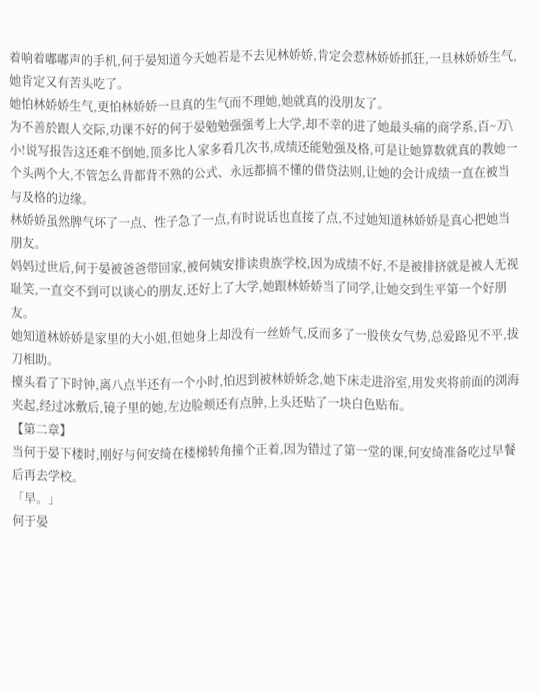着响着嘟嘟声的手机,何于晏知道今天她若是不去见林娇娇,肯定会惹林娇娇抓狂,一旦林娇娇生气,她肯定又有苦头吃了。
她怕林娇娇生气,更怕林娇娇一旦真的生气而不理她,她就真的没朋友了。
为不善於跟人交际,功课不好的何于晏勉勉强强考上大学,却不幸的进了她最头痛的商学系,百~万\小!说写报告这还难不倒她,顶多比人家多看几次书,成绩还能勉强及格,可是让她算数就真的教她一个头两个大,不管怎么背都背不熟的公式、永远都搞不懂的借贷法则,让她的会计成绩一直在被当与及格的边缘。
林娇娇虽然脾气坏了一点、性子急了一点,有时说话也直接了点,不过她知道林娇娇是真心把她当朋友。
妈妈过世后,何于晏被爸爸带回家,被何姨安排读贵族学校,因为成绩不好,不是被排挤就是被人无视耻笑,一直交不到可以谈心的朋友,还好上了大学,她跟林娇娇当了同学,让她交到生平第一个好朋友。
她知道林娇娇是家里的大小姐,但她身上却没有一丝娇气,反而多了一股侠女气势,总爱路见不平,拔刀相助。
擡头看了下时钟,离八点半还有一个小时,怕迟到被林娇娇念,她下床走进浴室,用发夹将前面的浏海夹起,经过冰敷后,镜子里的她,左边脸颊还有点肿,上头还贴了一块白色贴布。
【第二章】
当何于晏下楼时,刚好与何安绮在楼梯转角撞个正着,因为错过了第一堂的课,何安绮准备吃过早餐后再去学校。
「早。」
何于晏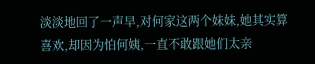淡淡地回了一声早,对何家这两个妹妹,她其实算喜欢,却因为怕何姨,一直不敢跟她们太亲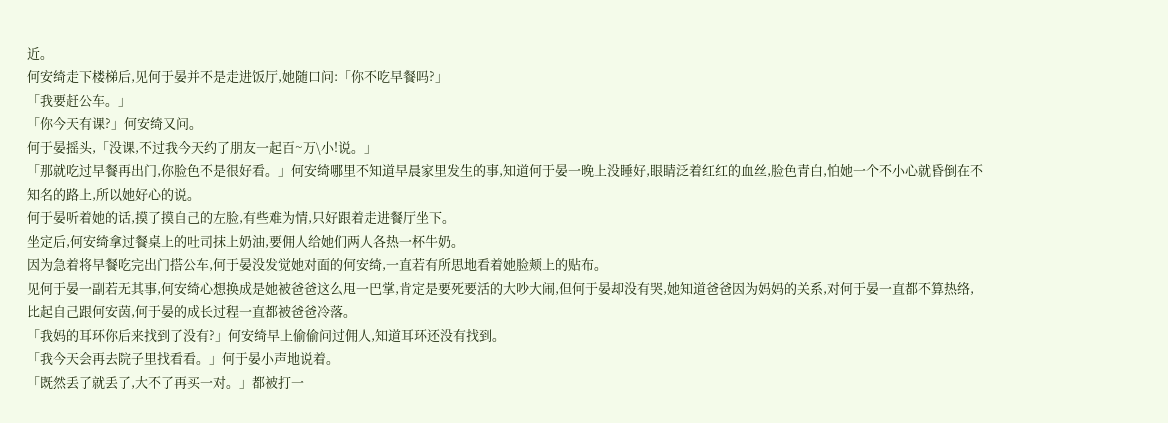近。
何安绮走下楼梯后,见何于晏并不是走进饭厅,她随口问:「你不吃早餐吗?」
「我要赶公车。」
「你今天有课?」何安绮又问。
何于晏摇头,「没课,不过我今天约了朋友一起百~万\小!说。」
「那就吃过早餐再出门,你脸色不是很好看。」何安绮哪里不知道早晨家里发生的事,知道何于晏一晚上没睡好,眼睛泛着红红的血丝,脸色青白,怕她一个不小心就昏倒在不知名的路上,所以她好心的说。
何于晏听着她的话,摸了摸自己的左脸,有些难为情,只好跟着走进餐厅坐下。
坐定后,何安绮拿过餐桌上的吐司抹上奶油,要佣人给她们两人各热一杯牛奶。
因为急着将早餐吃完出门搭公车,何于晏没发觉她对面的何安绮,一直若有所思地看着她脸颊上的贴布。
见何于晏一副若无其事,何安绮心想换成是她被爸爸这么甩一巴掌,肯定是要死要活的大吵大闹,但何于晏却没有哭,她知道爸爸因为妈妈的关系,对何于晏一直都不算热络,比起自己跟何安茵,何于晏的成长过程一直都被爸爸冷落。
「我妈的耳环你后来找到了没有?」何安绮早上偷偷问过佣人,知道耳环还没有找到。
「我今天会再去院子里找看看。」何于晏小声地说着。
「既然丢了就丢了,大不了再买一对。」都被打一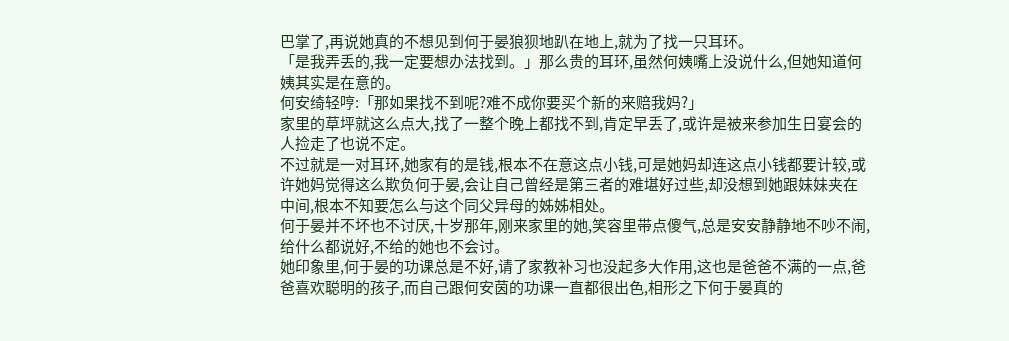巴掌了,再说她真的不想见到何于晏狼狈地趴在地上,就为了找一只耳环。
「是我弄丢的,我一定要想办法找到。」那么贵的耳环,虽然何姨嘴上没说什么,但她知道何姨其实是在意的。
何安绮轻哼:「那如果找不到呢?难不成你要买个新的来赔我妈?」
家里的草坪就这么点大,找了一整个晚上都找不到,肯定早丢了,或许是被来参加生日宴会的人捡走了也说不定。
不过就是一对耳环,她家有的是钱,根本不在意这点小钱,可是她妈却连这点小钱都要计较,或许她妈觉得这么欺负何于晏,会让自己曾经是第三者的难堪好过些,却没想到她跟妹妹夹在中间,根本不知要怎么与这个同父异母的姊姊相处。
何于晏并不坏也不讨厌,十岁那年,刚来家里的她,笑容里带点傻气,总是安安静静地不吵不闹,给什么都说好,不给的她也不会讨。
她印象里,何于晏的功课总是不好,请了家教补习也没起多大作用,这也是爸爸不满的一点,爸爸喜欢聪明的孩子,而自己跟何安茵的功课一直都很出色,相形之下何于晏真的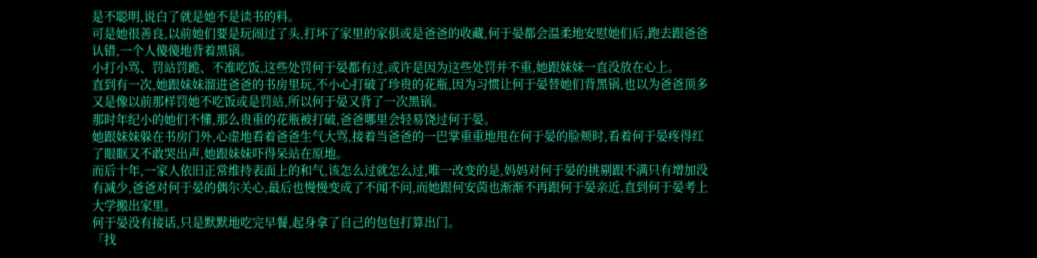是不聪明,说白了就是她不是读书的料。
可是她很善良,以前她们要是玩闹过了头,打坏了家里的家俱或是爸爸的收藏,何于晏都会温柔地安慰她们后,跑去跟爸爸认错,一个人傻傻地背着黑锅。
小打小骂、罚站罚跪、不准吃饭,这些处罚何于晏都有过,或许是因为这些处罚并不重,她跟妹妹一直没放在心上。
直到有一次,她跟妹妹溜进爸爸的书房里玩,不小心打破了珍贵的花瓶,因为习惯让何于晏替她们背黑锅,也以为爸爸顶多又是像以前那样罚她不吃饭或是罚站,所以何于晏又背了一次黑锅。
那时年纪小的她们不懂,那么贵重的花瓶被打破,爸爸哪里会轻易饶过何于晏。
她跟妹妹躲在书房门外,心虚地看着爸爸生气大骂,接着当爸爸的一巴掌重重地甩在何于晏的脸颊时,看着何于晏疼得红了眼眶又不敢哭出声,她跟妹妹吓得呆站在原地。
而后十年,一家人依旧正常维持表面上的和气,该怎么过就怎么过,唯一改变的是,妈妈对何于晏的挑剔跟不满只有增加没有减少,爸爸对何于晏的偶尔关心,最后也慢慢变成了不闻不问,而她跟何安茵也渐渐不再跟何于晏亲近,直到何于晏考上大学搬出家里。
何于晏没有接话,只是默默地吃完早餐,起身拿了自己的包包打算出门。
「找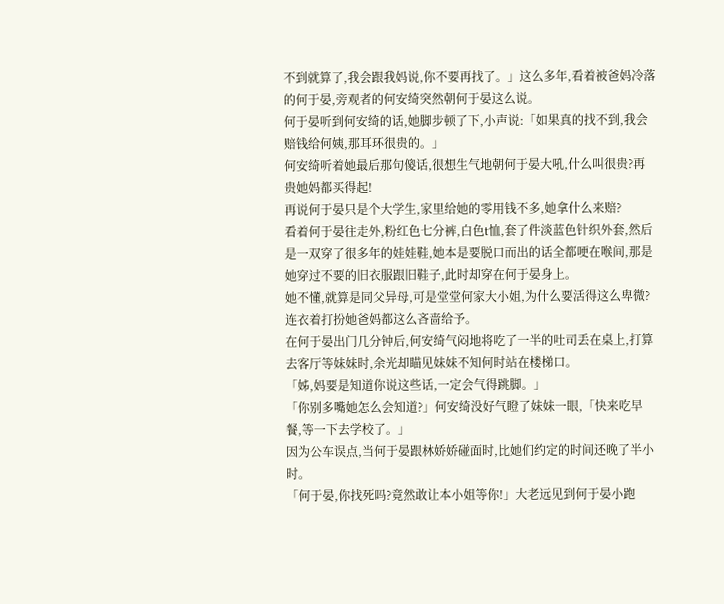不到就算了,我会跟我妈说,你不要再找了。」这么多年,看着被爸妈冷落的何于晏,旁观者的何安绮突然朝何于晏这么说。
何于晏听到何安绮的话,她脚步顿了下,小声说:「如果真的找不到,我会赔钱给何姨,那耳环很贵的。」
何安绮听着她最后那句傻话,很想生气地朝何于晏大吼,什么叫很贵?再贵她妈都买得起!
再说何于晏只是个大学生,家里给她的零用钱不多,她拿什么来赔?
看着何于晏往走外,粉红色七分裤,白色t恤,套了件淡蓝色针织外套,然后是一双穿了很多年的娃娃鞋,她本是要脱口而出的话全都哽在喉间,那是她穿过不要的旧衣服跟旧鞋子,此时却穿在何于晏身上。
她不懂,就算是同父异母,可是堂堂何家大小姐,为什么要活得这么卑微?连衣着打扮她爸妈都这么吝啬给予。
在何于晏出门几分钟后,何安绮气闷地将吃了一半的吐司丢在桌上,打算去客厅等妹妹时,余光却瞄见妹妹不知何时站在楼梯口。
「姊,妈要是知道你说这些话,一定会气得跳脚。」
「你别多嘴她怎么会知道?」何安绮没好气瞪了妹妹一眼,「快来吃早餐,等一下去学校了。」
因为公车误点,当何于晏跟林娇娇碰面时,比她们约定的时间还晚了半小时。
「何于晏,你找死吗?竟然敢让本小姐等你!」大老远见到何于晏小跑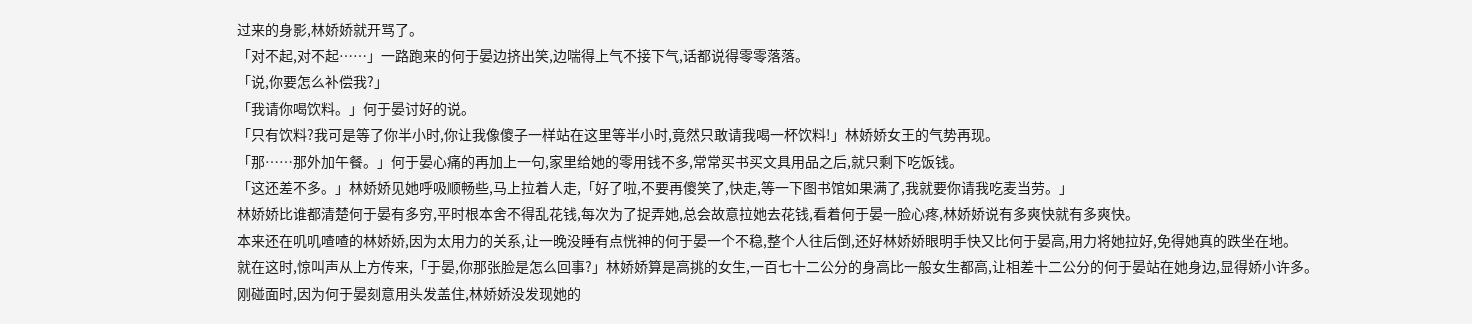过来的身影,林娇娇就开骂了。
「对不起,对不起……」一路跑来的何于晏边挤出笑,边喘得上气不接下气,话都说得零零落落。
「说,你要怎么补偿我?」
「我请你喝饮料。」何于晏讨好的说。
「只有饮料?我可是等了你半小时,你让我像傻子一样站在这里等半小时,竟然只敢请我喝一杯饮料!」林娇娇女王的气势再现。
「那……那外加午餐。」何于晏心痛的再加上一句,家里给她的零用钱不多,常常买书买文具用品之后,就只剩下吃饭钱。
「这还差不多。」林娇娇见她呼吸顺畅些,马上拉着人走,「好了啦,不要再傻笑了,快走,等一下图书馆如果满了,我就要你请我吃麦当劳。」
林娇娇比谁都清楚何于晏有多穷,平时根本舍不得乱花钱,每次为了捉弄她,总会故意拉她去花钱,看着何于晏一脸心疼,林娇娇说有多爽快就有多爽快。
本来还在叽叽喳喳的林娇娇,因为太用力的关系,让一晚没睡有点恍神的何于晏一个不稳,整个人往后倒,还好林娇娇眼明手快又比何于晏高,用力将她拉好,免得她真的跌坐在地。
就在这时,惊叫声从上方传来,「于晏,你那张脸是怎么回事?」林娇娇算是高挑的女生,一百七十二公分的身高比一般女生都高,让相差十二公分的何于晏站在她身边,显得娇小许多。
刚碰面时,因为何于晏刻意用头发盖住,林娇娇没发现她的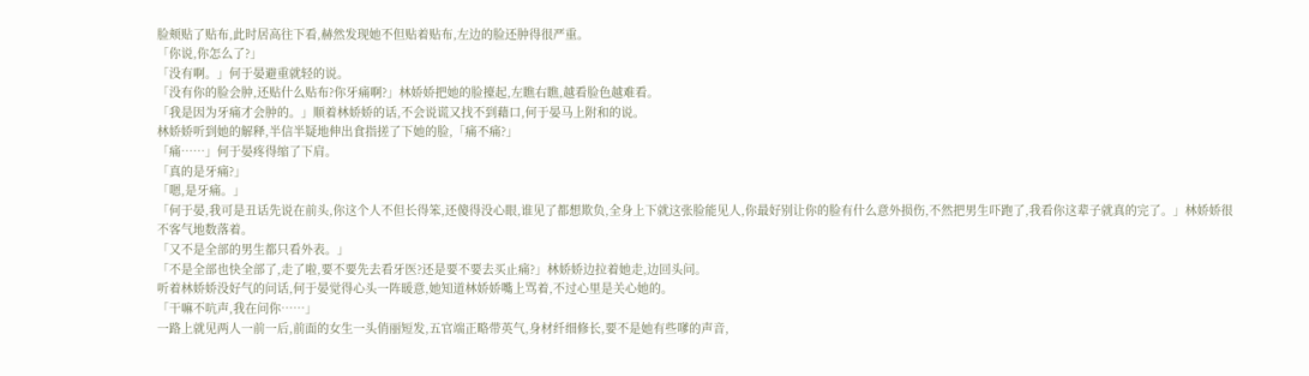脸颊贴了贴布,此时居高往下看,赫然发现她不但贴着贴布,左边的脸还肿得很严重。
「你说,你怎么了?」
「没有啊。」何于晏避重就轻的说。
「没有你的脸会肿,还贴什么贴布?你牙痛啊?」林娇娇把她的脸擡起,左瞧右瞧,越看脸色越难看。
「我是因为牙痛才会肿的。」顺着林娇娇的话,不会说谎又找不到藉口,何于晏马上附和的说。
林娇娇听到她的解释,半信半疑地伸出食指搓了下她的脸,「痛不痛?」
「痛……」何于晏疼得缩了下肩。
「真的是牙痛?」
「嗯,是牙痛。」
「何于晏,我可是丑话先说在前头,你这个人不但长得笨,还傻得没心眼,谁见了都想欺负,全身上下就这张脸能见人,你最好别让你的脸有什么意外损伤,不然把男生吓跑了,我看你这辈子就真的完了。」林娇娇很不客气地数落着。
「又不是全部的男生都只看外表。」
「不是全部也快全部了,走了啦,要不要先去看牙医?还是要不要去买止痛?」林娇娇边拉着她走,边回头问。
听着林娇娇没好气的问话,何于晏觉得心头一阵暖意,她知道林娇娇嘴上骂着,不过心里是关心她的。
「干嘛不吭声,我在问你……」
一路上就见两人一前一后,前面的女生一头俏丽短发,五官端正略带英气,身材纤细修长,要不是她有些嗲的声音,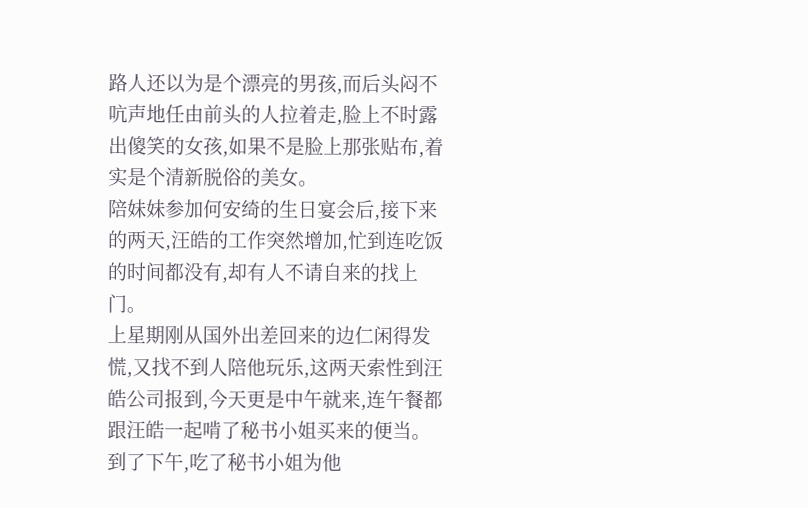路人还以为是个漂亮的男孩,而后头闷不吭声地任由前头的人拉着走,脸上不时露出傻笑的女孩,如果不是脸上那张贴布,着实是个清新脱俗的美女。
陪妹妹参加何安绮的生日宴会后,接下来的两天,汪皓的工作突然增加,忙到连吃饭的时间都没有,却有人不请自来的找上门。
上星期刚从国外出差回来的边仁闲得发慌,又找不到人陪他玩乐,这两天索性到汪皓公司报到,今天更是中午就来,连午餐都跟汪皓一起啃了秘书小姐买来的便当。
到了下午,吃了秘书小姐为他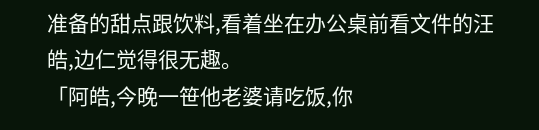准备的甜点跟饮料,看着坐在办公桌前看文件的汪皓,边仁觉得很无趣。
「阿皓,今晚一笹他老婆请吃饭,你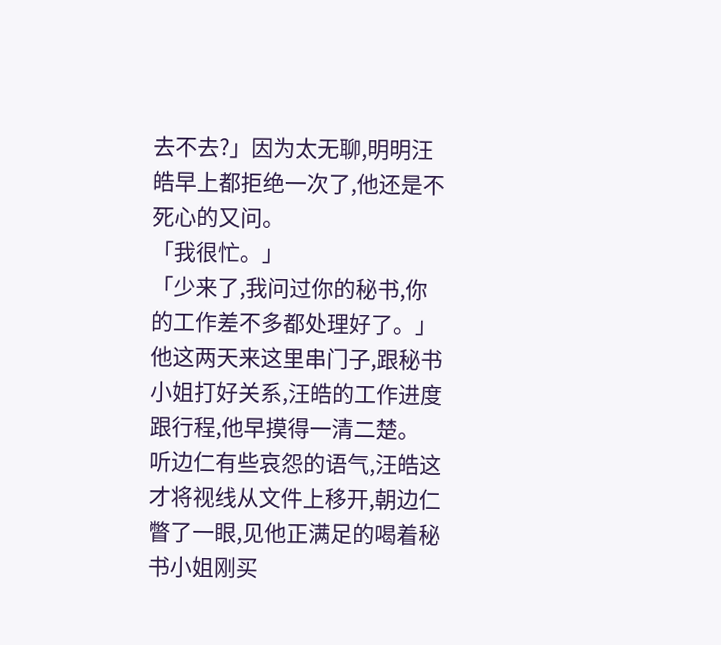去不去?」因为太无聊,明明汪皓早上都拒绝一次了,他还是不死心的又问。
「我很忙。」
「少来了,我问过你的秘书,你的工作差不多都处理好了。」他这两天来这里串门子,跟秘书小姐打好关系,汪皓的工作进度跟行程,他早摸得一清二楚。
听边仁有些哀怨的语气,汪皓这才将视线从文件上移开,朝边仁瞥了一眼,见他正满足的喝着秘书小姐刚买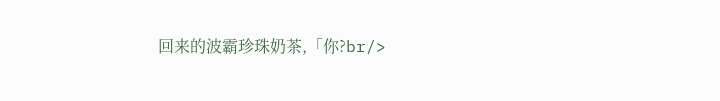回来的波霸珍珠奶茶,「你?br/>